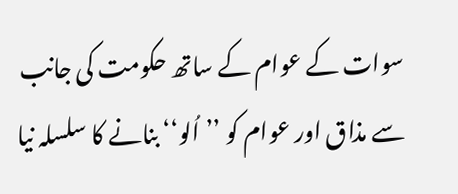سوات کے عوام کے ساتھ حکومت کی جانب سے مذاق اور عوام کو ’’اُلو‘‘ بنانے کا سلسلہ نیا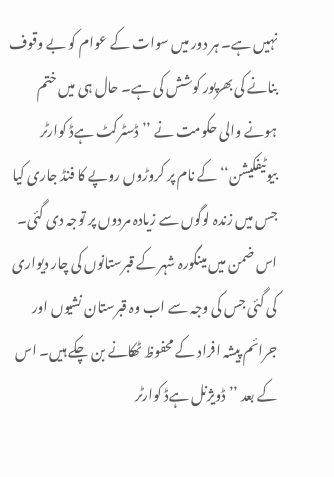نہیں ہے۔ ہر دور میں سوات کے عوام کو بے وقوف بنانے کی بھرپور کوشش کی ہے۔ حال ہی میں ختم ہونے والی حکومت نے ’’ڈسٹرکٹ ہےڈ کوارٹر بیوٹیفکیشن‘‘ کے نام پر کروڑوں روپے کا فنڈ جاری کیا جس میں زندہ لوگوں سے زیادہ مردوں پر توجہ دی گئی۔ اس ضمن میں مینگورہ شہر کے قبرستانوں کی چار دیواری کی گئی جس کی وجہ سے اب وہ قبرستان نشیوں اور جرائم پیشہ افراد کے محفوظ ٹھکانے بن چکے ہیں۔ اس کے بعد ’’ڈویژنل ہےڈ کوارٹر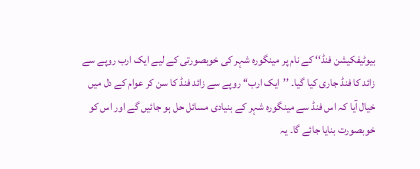بیوٹیفکیشن فنڈ‘‘ کے نام پر مینگورہ شہر کی خوبصورتی کے لیے ایک ارب روپے سے زائد کا فنڈ جاری کیا گیا۔ ’’ایک ارب‘‘ روپے سے زائد فنڈ کا سن کر عوام کے دل میں خیال آیا کہ اس فنڈ سے مینگورہ شہر کے بنیادی مسائل حل ہو جائیں گے اور اس کو خوبصورت بنایا جائے گا۔ یہ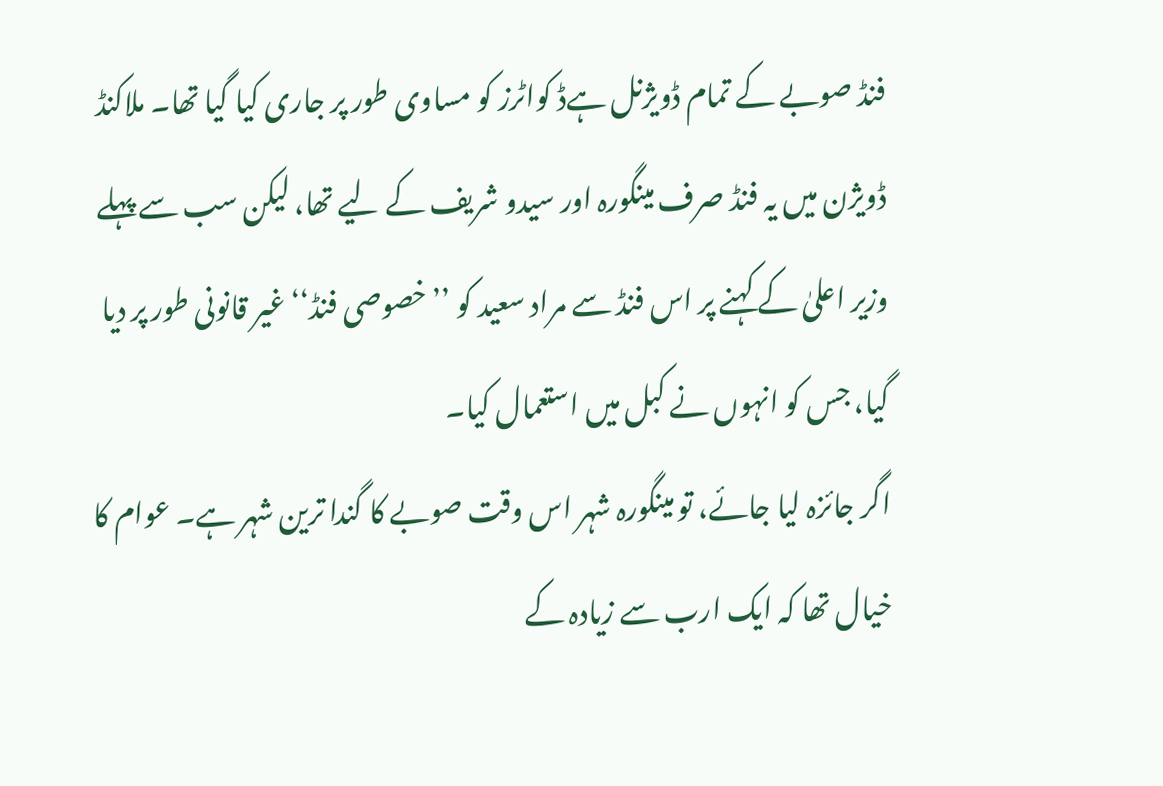فنڈ صوبے کے تمام ڈویژنل ہےڈ کواٹرز کو مساوی طور پر جاری کیا گیا تھا۔ ملاکنڈ ڈویژن میں یہ فنڈ صرف مینگورہ اور سیدو شریف کے لیے تھا، لیکن سب سے پہلے وزیر اعلیٰ کے کہنے پر اس فنڈ سے مراد سعید کو ’’خصوصی فنڈ‘‘ غیر قانونی طور پر دیا گیا، جس کو انہوں نے کبل میں استعمال کیا۔
اگر جائزہ لیا جائے، تو مینگورہ شہر اس وقت صوبے کا گندا ترین شہر ہے۔ عوام کا خیال تھا کہ ایک ارب سے زیادہ کے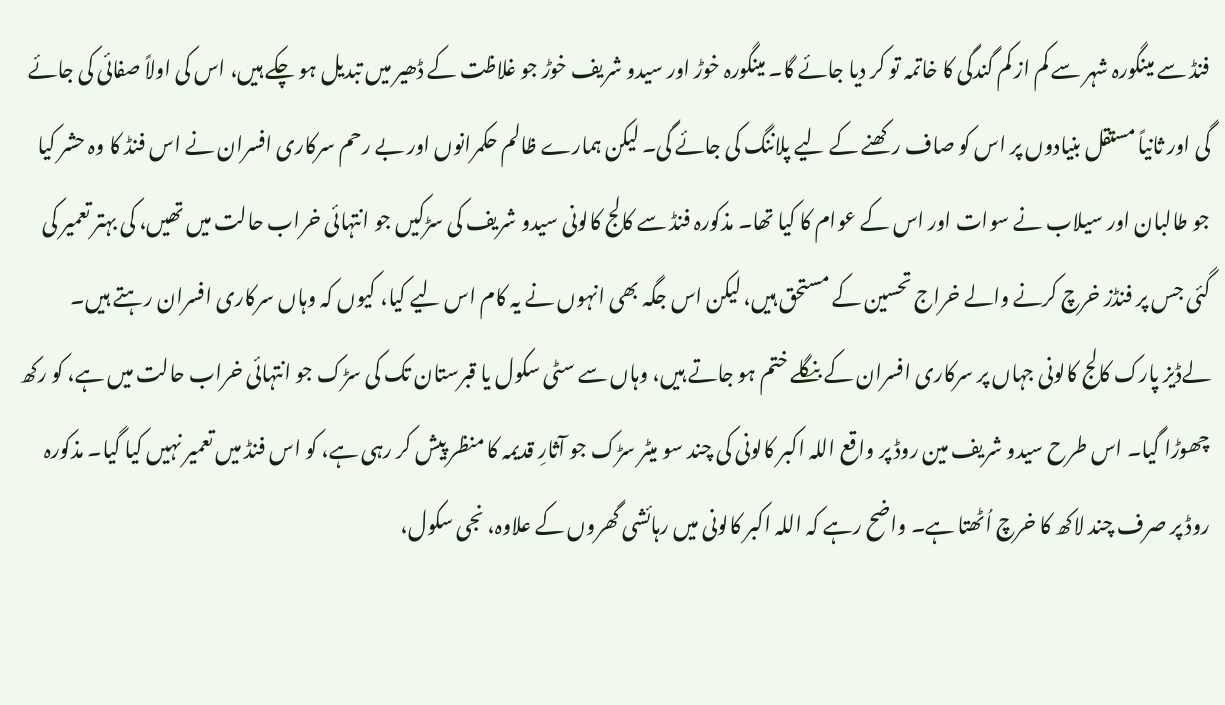فنڈ سے مینگورہ شہر سے کم از کم گندگی کا خاتمہ تو کر دیا جائے گا۔ مینگورہ خوڑ اور سیدو شریف خوڑ جو غلاظت کے ڈھیر میں تبدیل ہو چکے ہیں، اس کی اولاً صفائی کی جائے گی اور ثانیاً مستقل بنیادوں پر اس کو صاف رکھنے کے لیے پلاننگ کی جائے گی۔ لیکن ہمارے ظالم حکمرانوں اور بے رحم سرکاری افسران نے اس فنڈ کا وہ حشر کیا جو طالبان اور سیلاب نے سوات اور اس کے عوام کا کیا تھا۔ مذکورہ فنڈ سے کالج کالونی سیدو شریف کی سڑکیں جو انتہائی خراب حالت میں تھیں، کی بہتر تعمیر کی گئی جس پر فنڈز خرچ کرنے والے خراج تحسین کے مستحق ہیں، لیکن اس جگہ بھی انہوں نے یہ کام اس لیے کیا، کیوں کہ وہاں سرکاری افسران رہتے ہیں۔ لےڈیز پارک کالج کالونی جہاں پر سرکاری افسران کے بنگلے ختم ہو جاتے ہیں، وہاں سے سٹی سکول یا قبرستان تک کی سڑک جو انتہائی خراب حالت میں ہے، کو رکھ چھوڑا گیا۔ اس طرح سیدو شریف مین روڈ پر واقع اللہ اکبر کالونی کی چند سو میٹر سڑک جو آثارِ قدیمہ کا منظر پیش کر رہی ہے، کو اس فنڈ میں تعمیر نہیں کیا گیا۔ مذکورہ روڈ پر صرف چند لاکھ کا خرچ اُٹھتا ہے۔ واضح رہے کہ اللہ اکبر کالونی میں رہائشی گھروں کے علاوہ، نجی سکول،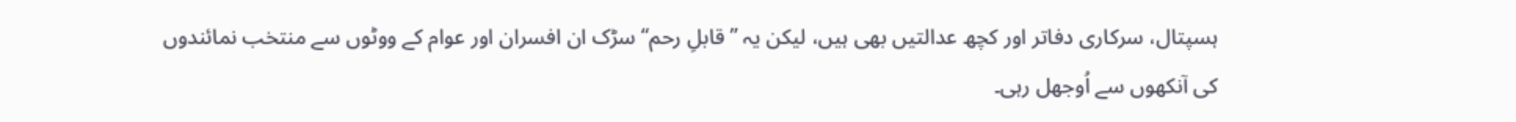ہسپتال، سرکاری دفاتر اور کچھ عدالتیں بھی ہیں، لیکن یہ ’’قابلِ رحم‘‘ سڑک ان افسران اور عوام کے ووٹوں سے منتخب نمائندوں کی آنکھوں سے اُوجھل رہی۔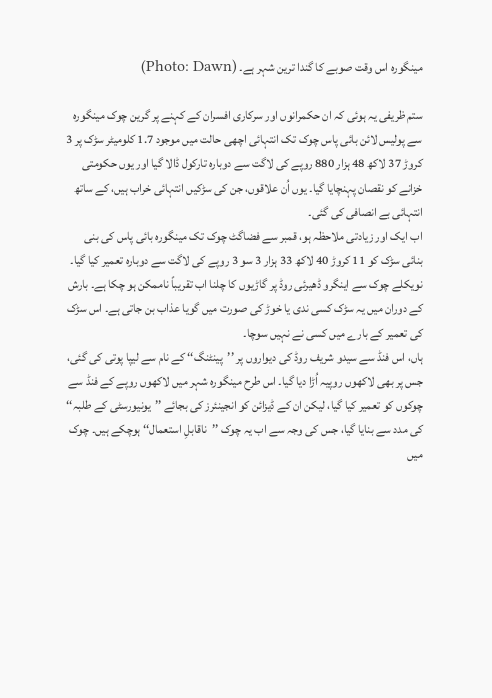مینگورہ اس وقت صوبے کا گندا ترین شہر ہے۔ (Photo: Dawn)

ستم ظریفی یہ ہوئی کہ ان حکمرانوں اور سرکاری افسران کے کہنے پر گرین چوک مینگورہ سے پولیس لائن بائی پاس چوک تک انتہائی اچھی حالت میں موجود 1.7 کلومیٹر سڑک پر 3 کروڑ 37 لاکھ 48 ہزار 880 روپے کی لاگت سے دوبارہ تارکول ڈالا گیا اور یوں حکومتی خزانے کو نقصان پہنچایا گیا۔ یوں اُن علاقوں، جن کی سڑکیں انتہائی خراب ہیں، کے ساتھ انتہائی بے انصافی کی گئی۔
اب ایک اور زیادتی ملاحظہ ہو، قمبر سے فضاگٹ چوک تک مینگورہ بائی پاس کی بنی بنائی سڑک کو 11 کروڑ 40 لاکھ 33 ہزار 3 سو 3 روپے کی لاگت سے دوبارہ تعمیر کیا گیا۔ نویکلے چوک سے اینگرو ڈھیرئی روڈ پر گاڑیوں کا چلنا اب تقریباً ناممکن ہو چکا ہے۔ بارش کے دوران میں یہ سڑک کسی ندی یا خوڑ کی صورت میں گویا عذاب بن جاتی ہے۔ اس سڑک کی تعمیر کے بارے میں کسی نے نہیں سوچا۔
ہاں، اس فنڈ سے سیدو شریف روڈ کی دیواروں پر ’’پینٹنگ‘‘ کے نام سے لیپا پوتی کی گئی، جس پر بھی لاکھوں روپیہ اُڑا دیا گیا۔ اس طرح مینگورہ شہر میں لاکھوں روپے کے فنڈ سے چوکوں کو تعمیر کیا گیا، لیکن ان کے ڈیزائن کو انجینئرز کی بجائے ’’یونیورسٹی کے طلبہ‘‘ کی مدد سے بنایا گیا، جس کی وجہ سے اب یہ چوک ’’ناقابلِ استعمال‘‘ ہوچکے ہیں۔ چوک میں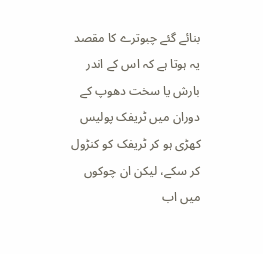بنائے گئے چبوترے کا مقصد یہ ہوتا ہے کہ اس کے اندر بارش یا سخت دھوپ کے دوران میں ٹریفک پولیس کھڑی ہو کر ٹریفک کو کنڑول کر سکے، لیکن ان چوکوں میں اب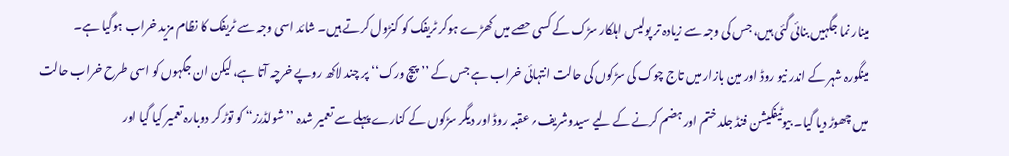مینار نما جگہیں بنائی گئی ہیں، جس کی وجہ سے زیادہ تر پولیس اہلکار سڑک کے کسی حصے میں کھڑے ہوکر ٹریفک کو کنڑول کرتے ہیں۔ شائد اسی وجہ سے ٹریفک کا نظام مزید خراب ہوگیا ہے۔
مینگورہ شہر کے اندر نیو روڈ اور مین بازار میں تاج چوک کی سڑکوں کی حالت انتہائی خراب ہے جس کے ’’پیچ ورک‘‘ پر چند لاکھ روپے خرچہ آتا ہے، لیکن ان جگہوں کو اسی طرح خراب حالت میں چھوڑ دیا گیا۔ بیوٹیفکیشن فنڈ جلد ختم اور ہضم کرنے کے لیے سیدوشریف؍ عقبہ روڈ اور دیگر سڑکوں کے کنارے پہلے سے تعمیر شدہ ’’شولڈرز‘‘ کو توڑ کر دوبارہ تعمیر کیا گیا اور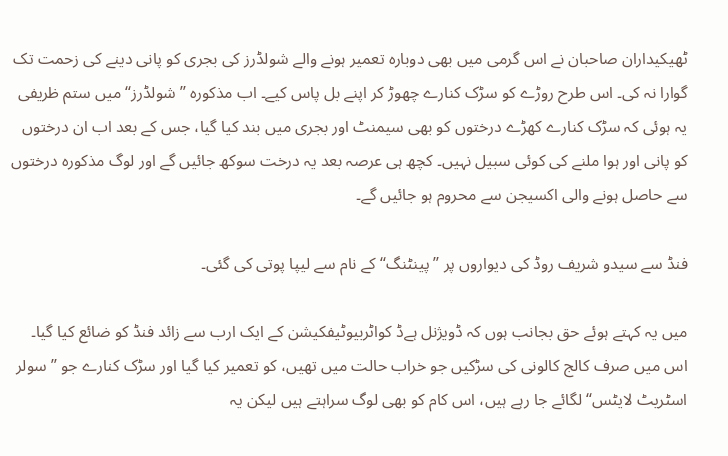ٹھیکیداران صاحبان نے اس گرمی میں بھی دوبارہ تعمیر ہونے والے شولڈرز کی بجری کو پانی دینے کی زحمت تک گوارا نہ کی۔ اس طرح روڑے کو سڑک کنارے چھوڑ کر اپنے بل پاس کیے۔ اب مذکورہ ’’شولڈرز‘‘ میں ستم ظریفی یہ ہوئی کہ سڑک کنارے کھڑے درختوں کو بھی سیمنٹ اور بجری میں بند کیا گیا، جس کے بعد اب ان درختوں کو پانی اور ہوا ملنے کی کوئی سبیل نہیں۔ کچھ ہی عرصہ بعد یہ درخت سوکھ جائیں گے اور لوگ مذکورہ درختوں سے حاصل ہونے والی اکسیجن سے محروم ہو جائیں گے۔

فنڈ سے سیدو شریف روڈ کی دیواروں پر ’’پینٹنگ‘‘ کے نام سے لیپا پوتی کی گئی۔

میں یہ کہتے ہوئے حق بجانب ہوں کہ ڈویژنل ہےڈ کواٹربیوٹیفکیشن کے ایک ارب سے زائد فنڈ کو ضائع کیا گیا۔ اس میں صرف کالج کالونی کی سڑکیں جو خراب حالت میں تھیں، کو تعمیر کیا گیا اور سڑک کنارے جو ’’سولر اسٹریٹ لایٹس‘‘ لگائے جا رہے ہیں، اس کام کو بھی لوگ سراہتے ہیں لیکن یہ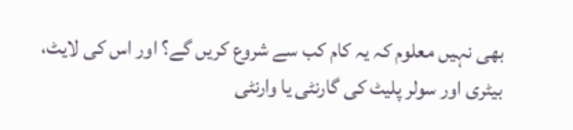بھی نہیں معلوم کہ یہ کام کب سے شروع کریں گے؟ اور اس کی لایٹ، بیٹری اور سولر پلیٹ کی گارنٹی یا وارنٹی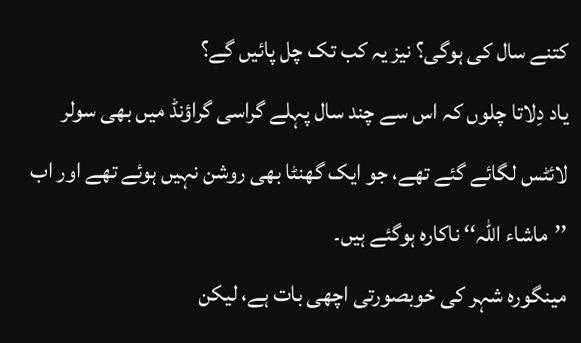کتنے سال کی ہوگی؟ نیز یہ کب تک چل پائیں گے؟
یاد دِلاتا چلوں کہ اس سے چند سال پہلے گراسی گراؤنڈ میں بھی سولر لائٹس لگائے گئے تھے، جو ایک گھنٹا بھی روشن نہیں ہوئے تھے اور اب ’’ماشاء اللہ‘‘ ناکارہ ہوگئے ہیں۔
مینگورہ شہر کی خوبصورتی اچھی بات ہے، لیکن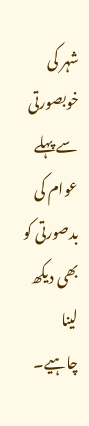شہر کی خوبصورتی سے پہلے عوام کی بدصورتی کو بھی دیکھ لینا چاہیے۔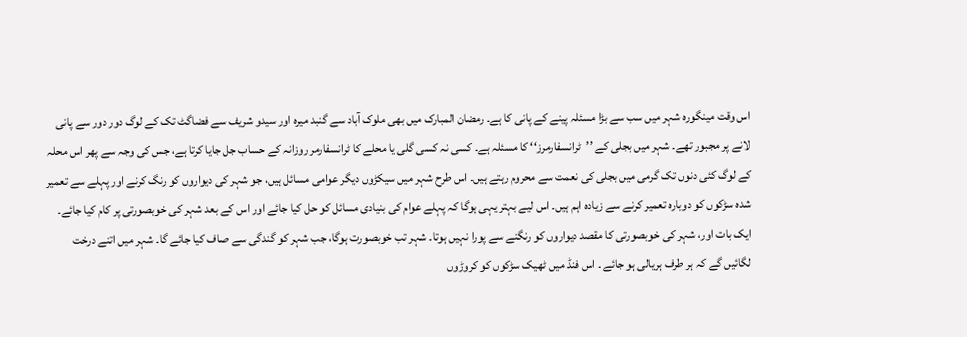اس وقت مینگورہ شہر میں سب سے بڑا مسئلہ پینے کے پانی کا ہے۔ رمضان المبارک میں بھی ملوک آباد سے گنبد میرہ اور سیدو شریف سے فضاگٹ تک کے لوگ دور دور سے پانی لانے پر مجبور تھے۔ شہر میں بجلی کے ’’ٹرانسفارمرز‘‘ کا مسئلہ ہے۔ کسی نہ کسی گلی یا محلے کا ٹرانسفارمر روزانہ کے حساب جل جایا کرتا ہے، جس کی وجہ سے پھر اس محلہ کے لوگ کئی دنوں تک گرمی میں بجلی کی نعمت سے محروم رہتے ہیں۔ اس طرح شہر میں سیکڑوں دیگر عوامی مسائل ہیں، جو شہر کی دیواروں کو رنگ کرنے اور پہلے سے تعمیر شدہ سڑکوں کو دوبارہ تعمیر کرنے سے زیادہ اہم ہیں۔ اس لیے بہتر یہی ہوگا کہ پہلے عوام کی بنیادی مسائل کو حل کیا جائے اور اس کے بعد شہر کی خوبصورتی پر کام کیا جائے۔ ایک بات اور، شہر کی خوبصورتی کا مقصد دیواروں کو رنگنے سے پورا نہیں ہوتا۔ شہر تب خوبصورت ہوگا، جب شہر کو گندگی سے صاف کیا جائے گا۔ شہر میں اتنے درخت لگائیں گے کہ ہر طرف ہریالی ہو جائے ۔ اس فنڈ میں ٹھیک سڑکوں کو کروڑوں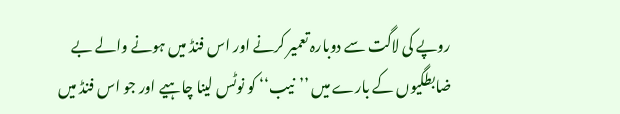روپے کی لاگت سے دوبارہ تعمیر کرنے اور اس فنڈ میں ہونے والے بے ضابطگیوں کے بارے میں ’’نیب‘‘ کو نوٹس لینا چاہیے اور جو اس فنڈ میں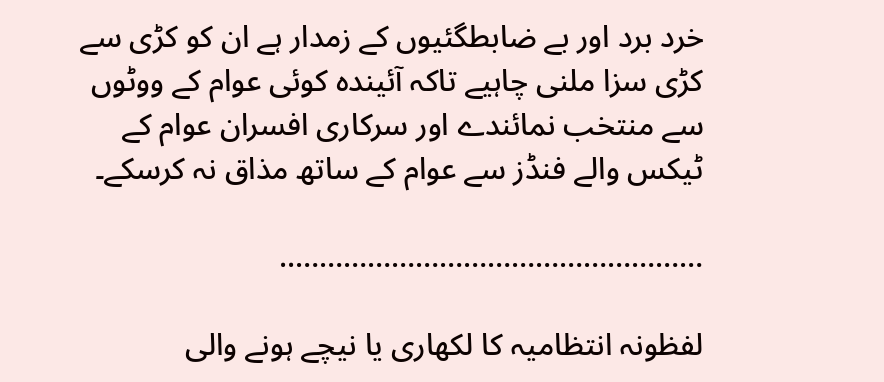خرد برد اور بے ضابطگئیوں کے زمدار ہے ان کو کڑی سے کڑی سزا ملنی چاہیے تاکہ آئیندہ کوئی عوام کے ووٹوں سے منتخب نمائندے اور سرکاری افسران عوام کے ٹیکس والے فنڈز سے عوام کے ساتھ مذاق نہ کرسکے۔

……………………………………………..

لفظونہ انتظامیہ کا لکھاری یا نیچے ہونے والی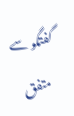گفتگو سے متفق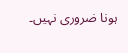ہونا ضروری نہیں۔